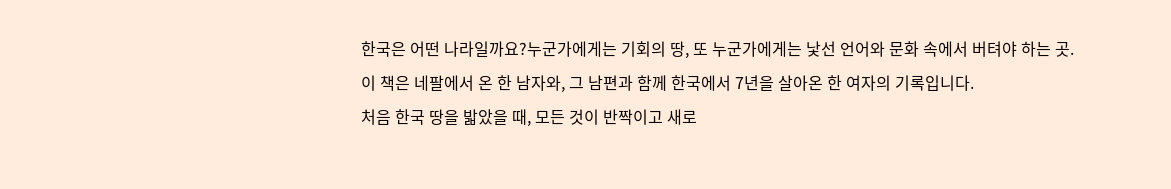한국은 어떤 나라일까요?누군가에게는 기회의 땅, 또 누군가에게는 낯선 언어와 문화 속에서 버텨야 하는 곳.이 책은 네팔에서 온 한 남자와, 그 남편과 함께 한국에서 7년을 살아온 한 여자의 기록입니다.
처음 한국 땅을 밟았을 때, 모든 것이 반짝이고 새로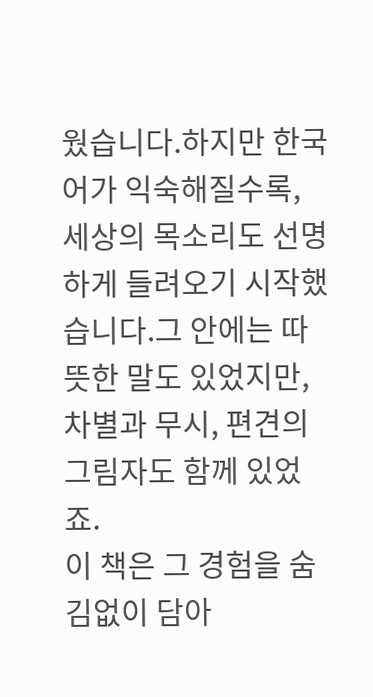웠습니다.하지만 한국어가 익숙해질수록, 세상의 목소리도 선명하게 들려오기 시작했습니다.그 안에는 따뜻한 말도 있었지만, 차별과 무시, 편견의 그림자도 함께 있었죠.
이 책은 그 경험을 숨김없이 담아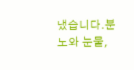냈습니다.분노와 눈물,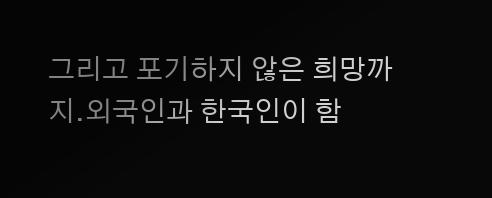그리고 포기하지 않은 희망까지.외국인과 한국인이 함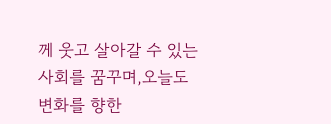께 웃고 살아갈 수 있는 사회를 꿈꾸며,오늘도 변화를 향한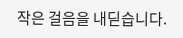작은 걸음을 내딛습니다.